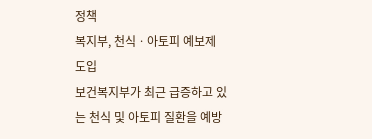정책
복지부, 천식ㆍ아토피 예보제 도입
보건복지부가 최근 급증하고 있는 천식 및 아토피 질환을 예방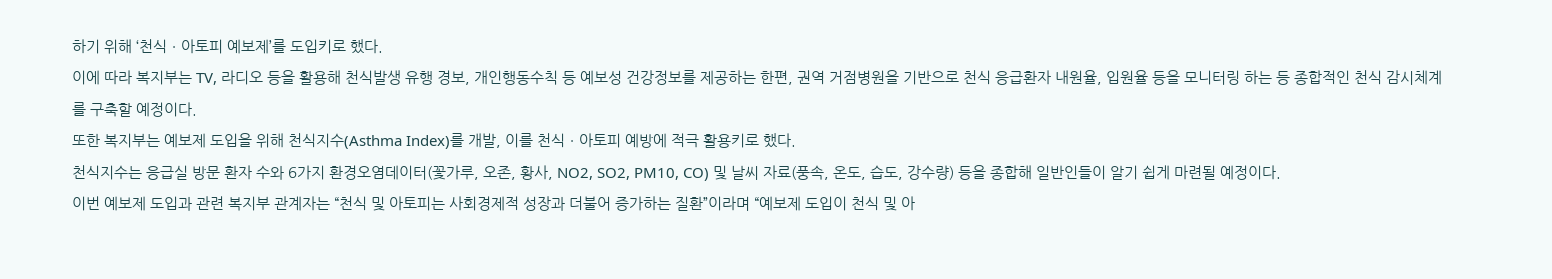하기 위해 ‘천식ㆍ아토피 예보제’를 도입키로 했다.
이에 따라 복지부는 TV, 라디오 등을 활용해 천식발생 유행 경보, 개인행동수칙 등 예보성 건강정보를 제공하는 한편, 권역 거점병원을 기반으로 천식 응급환자 내원율, 입원율 등을 모니터링 하는 등 종합적인 천식 감시체계를 구축할 예정이다.
또한 복지부는 예보제 도입을 위해 천식지수(Asthma Index)를 개발, 이를 천식ㆍ아토피 예방에 적극 활용키로 했다.
천식지수는 응급실 방문 환자 수와 6가지 환경오염데이터(꽃가루, 오존, 황사, NO2, SO2, PM10, CO) 및 날씨 자료(풍속, 온도, 습도, 강수량) 등을 종합해 일반인들이 알기 쉽게 마련될 예정이다.
이번 예보제 도입과 관련 복지부 관계자는 “천식 및 아토피는 사회경제적 성장과 더불어 증가하는 질환”이라며 “예보제 도입이 천식 및 아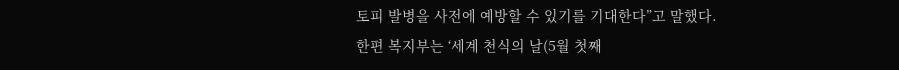토피 발병을 사전에 예방할 수 있기를 기대한다”고 말했다.
한편 복지부는 ‘세계 천식의 날(5월 첫째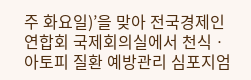주 화요일)’을 맞아 전국경제인연합회 국제회의실에서 천식ㆍ아토피 질환 예방관리 심포지엄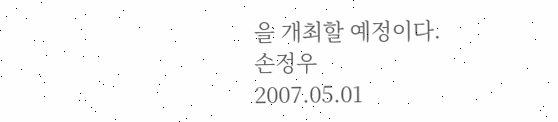을 개최할 예정이다.
손정우
2007.05.01